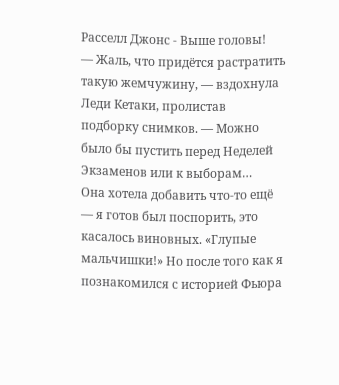Расселл Джонс - Выше головы!
— Жаль, что придётся растратить такую жемчужину, — вздохнула Леди Кетаки, пролистав подборку снимков. — Можно было бы пустить перед Неделей Экзаменов или к выборам…
Она хотела добавить что-то ещё — я готов был поспорить, это касалось виновных. «Глупые мальчишки!» Но после того как я познакомился с историей Фьюра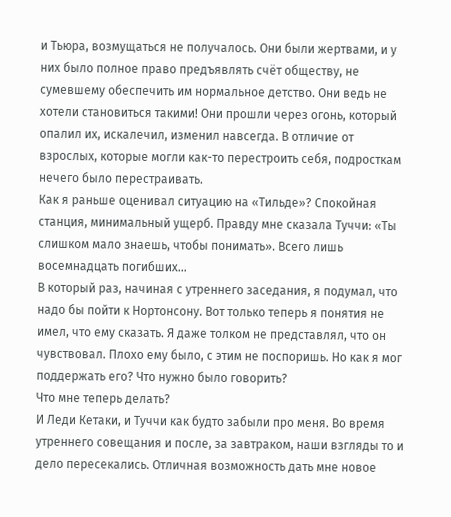и Тьюра, возмущаться не получалось. Они были жертвами, и у них было полное право предъявлять счёт обществу, не сумевшему обеспечить им нормальное детство. Они ведь не хотели становиться такими! Они прошли через огонь, который опалил их, искалечил, изменил навсегда. В отличие от взрослых, которые могли как-то перестроить себя, подросткам нечего было перестраивать.
Как я раньше оценивал ситуацию на «Тильде»? Спокойная станция, минимальный ущерб. Правду мне сказала Туччи: «Ты слишком мало знаешь, чтобы понимать». Всего лишь восемнадцать погибших…
В который раз, начиная с утреннего заседания, я подумал, что надо бы пойти к Нортонсону. Вот только теперь я понятия не имел, что ему сказать. Я даже толком не представлял, что он чувствовал. Плохо ему было, с этим не поспоришь. Но как я мог поддержать его? Что нужно было говорить?
Что мне теперь делать?
И Леди Кетаки, и Туччи как будто забыли про меня. Во время утреннего совещания и после, за завтраком, наши взгляды то и дело пересекались. Отличная возможность дать мне новое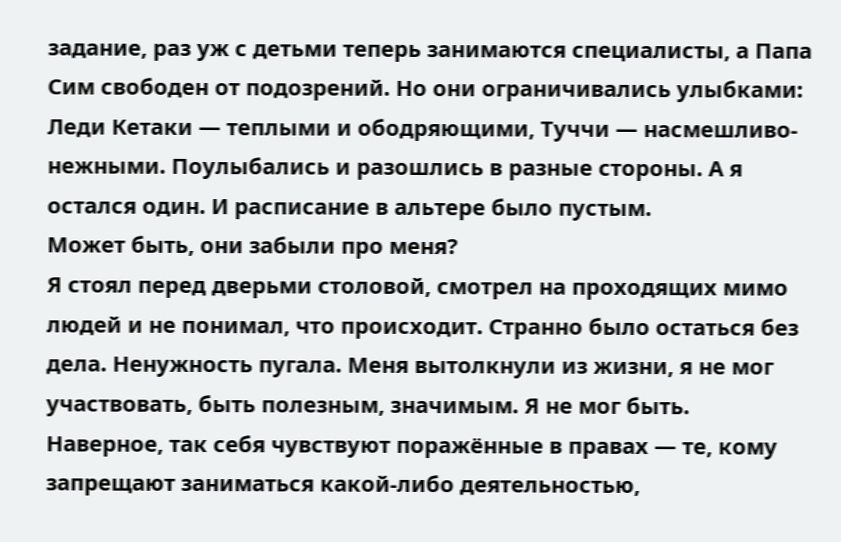задание, раз уж с детьми теперь занимаются специалисты, а Папа Сим свободен от подозрений. Но они ограничивались улыбками: Леди Кетаки — теплыми и ободряющими, Туччи — насмешливо-нежными. Поулыбались и разошлись в разные стороны. А я остался один. И расписание в альтере было пустым.
Может быть, они забыли про меня?
Я стоял перед дверьми столовой, смотрел на проходящих мимо людей и не понимал, что происходит. Странно было остаться без дела. Ненужность пугала. Меня вытолкнули из жизни, я не мог участвовать, быть полезным, значимым. Я не мог быть.
Наверное, так себя чувствуют поражённые в правах — те, кому запрещают заниматься какой-либо деятельностью,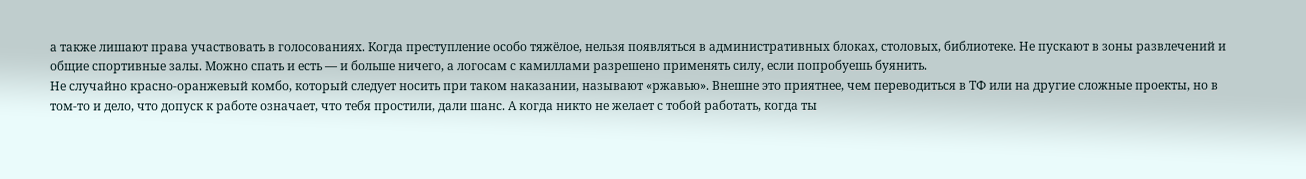а также лишают права участвовать в голосованиях. Когда преступление особо тяжёлое, нельзя появляться в административных блоках, столовых, библиотеке. Не пускают в зоны развлечений и общие спортивные залы. Можно спать и есть — и больше ничего, а логосам с камиллами разрешено применять силу, если попробуешь буянить.
Не случайно красно-оранжевый комбо, который следует носить при таком наказании, называют «ржавью». Внешне это приятнее, чем переводиться в ТФ или на другие сложные проекты, но в том-то и дело, что допуск к работе означает, что тебя простили, дали шанс. А когда никто не желает с тобой работать, когда ты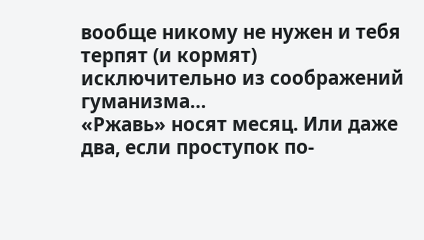вообще никому не нужен и тебя терпят (и кормят) исключительно из соображений гуманизма…
«Ржавь» носят месяц. Или даже два, если проступок по-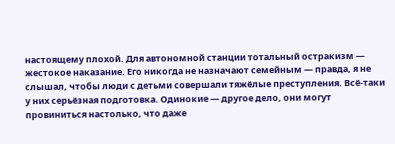настоящему плохой. Для автономной станции тотальный остракизм — жестокое наказание. Его никогда не назначают семейным — правда, я не слышал, чтобы люди с детьми совершали тяжёлые преступления. Всё-таки у них серьёзная подготовка. Одинокие — другое дело, они могут провиниться настолько, что даже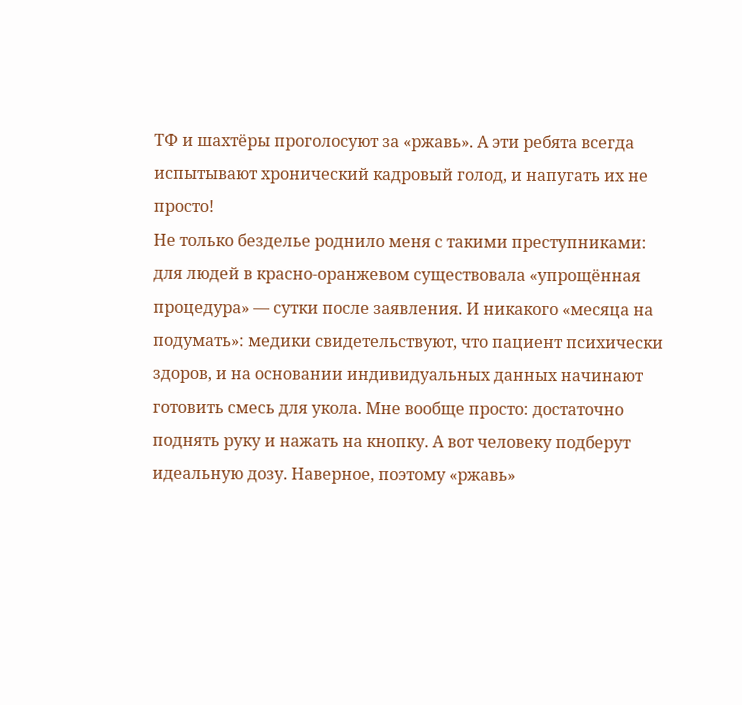ТФ и шахтёры проголосуют за «ржавь». А эти ребята всегда испытывают хронический кадровый голод, и напугать их не просто!
Не только безделье роднило меня с такими преступниками: для людей в красно-оранжевом существовала «упрощённая процедура» — сутки после заявления. И никакого «месяца на подумать»: медики свидетельствуют, что пациент психически здоров, и на основании индивидуальных данных начинают готовить смесь для укола. Мне вообще просто: достаточно поднять руку и нажать на кнопку. А вот человеку подберут идеальную дозу. Наверное, поэтому «ржавь»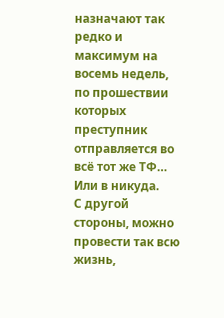назначают так редко и максимум на восемь недель, по прошествии которых преступник отправляется во всё тот же ТФ… Или в никуда.
С другой стороны, можно провести так всю жизнь,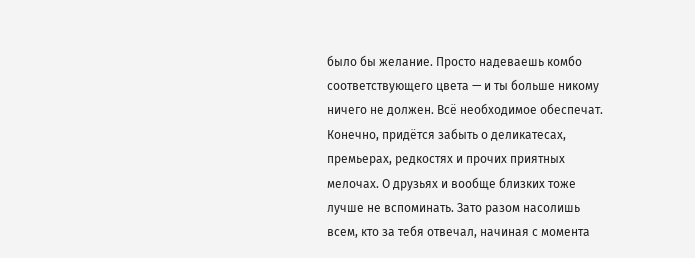было бы желание. Просто надеваешь комбо соответствующего цвета — и ты больше никому ничего не должен. Всё необходимое обеспечат. Конечно, придётся забыть о деликатесах, премьерах, редкостях и прочих приятных мелочах. О друзьях и вообще близких тоже лучше не вспоминать. Зато разом насолишь всем, кто за тебя отвечал, начиная с момента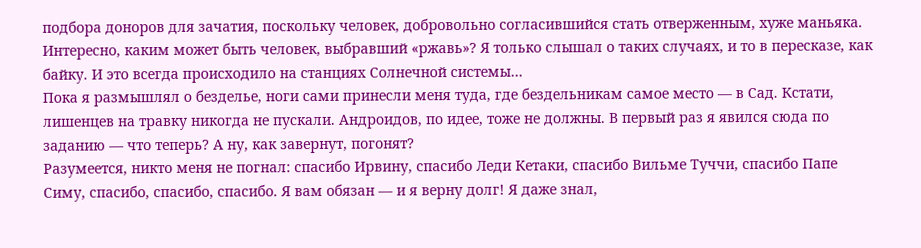подбора доноров для зачатия, поскольку человек, добровольно согласившийся стать отверженным, хуже маньяка.
Интересно, каким может быть человек, выбравший «ржавь»? Я только слышал о таких случаях, и то в пересказе, как байку. И это всегда происходило на станциях Солнечной системы…
Пока я размышлял о безделье, ноги сами принесли меня туда, где бездельникам самое место — в Сад. Кстати, лишенцев на травку никогда не пускали. Андроидов, по идее, тоже не должны. В первый раз я явился сюда по заданию — что теперь? А ну, как завернут, погонят?
Разумеется, никто меня не погнал: спасибо Ирвину, спасибо Леди Кетаки, спасибо Вильме Туччи, спасибо Папе Симу, спасибо, спасибо, спасибо. Я вам обязан — и я верну долг! Я даже знал,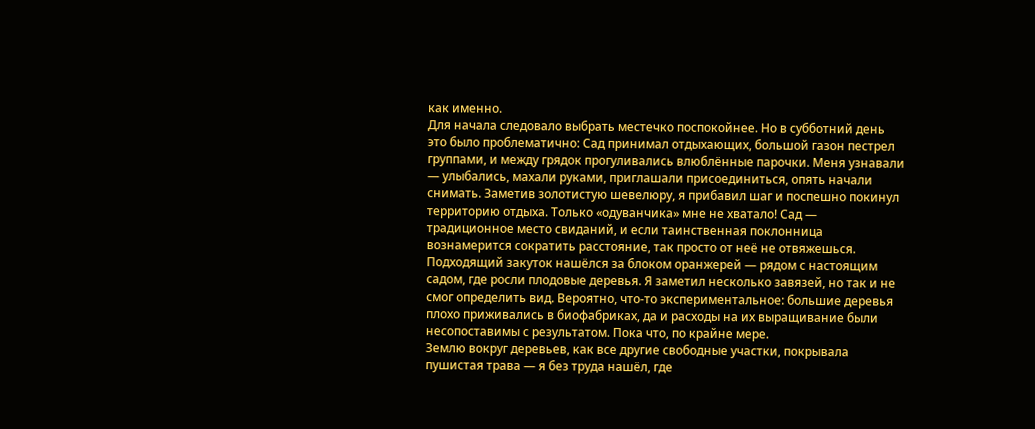как именно.
Для начала следовало выбрать местечко поспокойнее. Но в субботний день это было проблематично: Сад принимал отдыхающих, большой газон пестрел группами, и между грядок прогуливались влюблённые парочки. Меня узнавали — улыбались, махали руками, приглашали присоединиться, опять начали снимать. Заметив золотистую шевелюру, я прибавил шаг и поспешно покинул территорию отдыха. Только «одуванчика» мне не хватало! Сад — традиционное место свиданий, и если таинственная поклонница вознамерится сократить расстояние, так просто от неё не отвяжешься.
Подходящий закуток нашёлся за блоком оранжерей — рядом с настоящим садом, где росли плодовые деревья. Я заметил несколько завязей, но так и не смог определить вид. Вероятно, что-то экспериментальное: большие деревья плохо приживались в биофабриках, да и расходы на их выращивание были несопоставимы с результатом. Пока что, по крайне мере.
Землю вокруг деревьев, как все другие свободные участки, покрывала пушистая трава — я без труда нашёл, где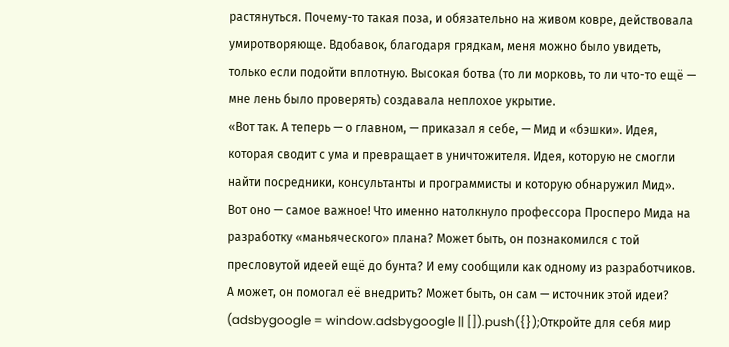растянуться. Почему-то такая поза, и обязательно на живом ковре, действовала умиротворяюще. Вдобавок, благодаря грядкам, меня можно было увидеть, только если подойти вплотную. Высокая ботва (то ли морковь, то ли что-то ещё — мне лень было проверять) создавала неплохое укрытие.
«Вот так. А теперь — о главном, — приказал я себе, — Мид и «бэшки». Идея, которая сводит с ума и превращает в уничтожителя. Идея, которую не смогли найти посредники, консультанты и программисты и которую обнаружил Мид».
Вот оно — самое важное! Что именно натолкнуло профессора Просперо Мида на разработку «маньяческого» плана? Может быть, он познакомился с той пресловутой идеей ещё до бунта? И ему сообщили как одному из разработчиков. А может, он помогал её внедрить? Может быть, он сам — источник этой идеи?
(adsbygoogle = window.adsbygoogle || []).push({});Откройте для себя мир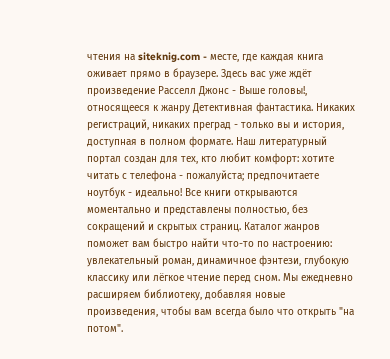чтения на siteknig.com - месте, где каждая книга оживает прямо в браузере. Здесь вас уже ждёт произведение Расселл Джонс - Выше головы!, относящееся к жанру Детективная фантастика. Никаких регистраций, никаких преград - только вы и история, доступная в полном формате. Наш литературный портал создан для тех, кто любит комфорт: хотите читать с телефона - пожалуйста; предпочитаете ноутбук - идеально! Все книги открываются моментально и представлены полностью, без сокращений и скрытых страниц. Каталог жанров поможет вам быстро найти что-то по настроению: увлекательный роман, динамичное фэнтези, глубокую классику или лёгкое чтение перед сном. Мы ежедневно расширяем библиотеку, добавляя новые произведения, чтобы вам всегда было что открыть "на потом".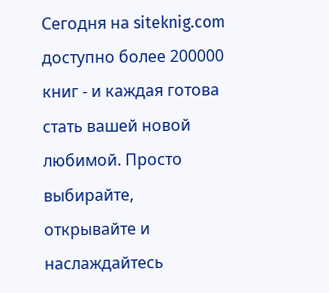Сегодня на siteknig.com доступно более 200000 книг - и каждая готова стать вашей новой любимой. Просто выбирайте, открывайте и наслаждайтесь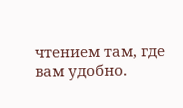чтением там, где вам удобно.